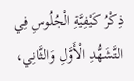ذِكْرُ كَيْفِيَّةِ الْجُلُوسِ فِي التَّشَهُّدِ الْأَوَّلِ وَالثَّانِي،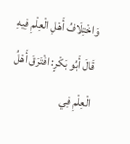وَاخْتِلَافُ أَهْلِ الْعِلْمِ فِيهِ قَالَ أَبُو بَكْرٍ: افْتَرَقَ أَهْلُ الْعِلْمِ فِي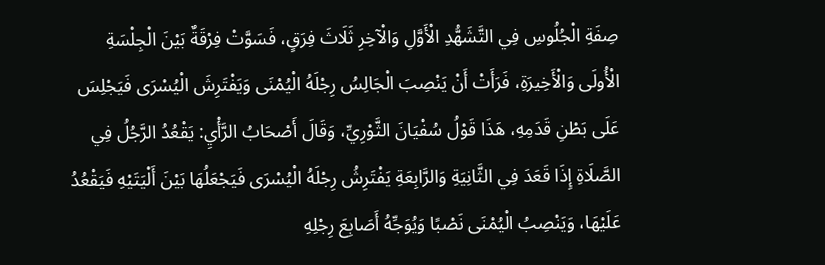صِفَةِ الْجُلُوسِ فِي التَّشَهُّدِ الْأَوَّلِ وَالْآخِرِ ثَلَاثَ فِرَقٍ، فَسَوَّتْ فِرْقَةٌ بَيْنَ الْجِلْسَةِ الْأُولَى وَالْأَخِيرَةِ، فَرَأَتْ أَنْ يَنْصِبَ الْجَالِسُ رِجْلَهُ الْيُمْنَى وَيَفْتَرِشَ الْيُسْرَى فَيَجْلِسَ عَلَى بَطْنِ قَدَمِهِ، هَذَا قَوْلُ سُفْيَانَ الثَّوْرِيِّ، وَقَالَ أَصْحَابُ الرَّأْيِ: يَقْعُدُ الرَّجُلُ فِي الصَّلَاةِ إِذَا قَعَدَ فِي الثَّانِيَةِ وَالرَّابِعَةِ يَفْتَرِشُ رِجْلَهُ الْيُسْرَى فَيَجْعَلُهَا بَيْنَ أَلْيَتَيْهِ فَيَقْعُدُ عَلَيْهَا، وَيَنْصِبُ الْيُمْنَى نَصْبًا وَيُوَجِّهُ أَصَابِعَ رِجْلِهِ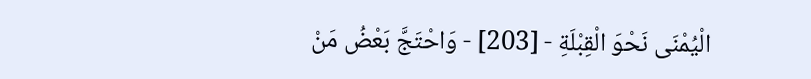الْيُمْنَى نَحْوَ الْقِبْلَةِ - [203] - وَاحْتَجَّ بَعْضُ مَنْ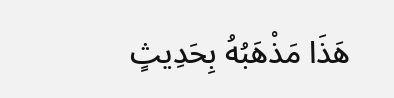هَذَا مَذْهَبُهُ بِحَدِيثٍ